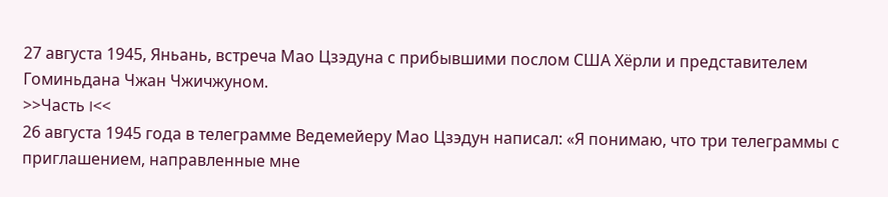27 августа 1945, Яньань, встреча Мао Цзэдуна с прибывшими послом США Хёрли и представителем Гоминьдана Чжан Чжичжуном.
>>Часть I<<
26 августа 1945 года в телеграмме Ведемейеру Мао Цзэдун написал: «Я понимаю, что три телеграммы с приглашением, направленные мне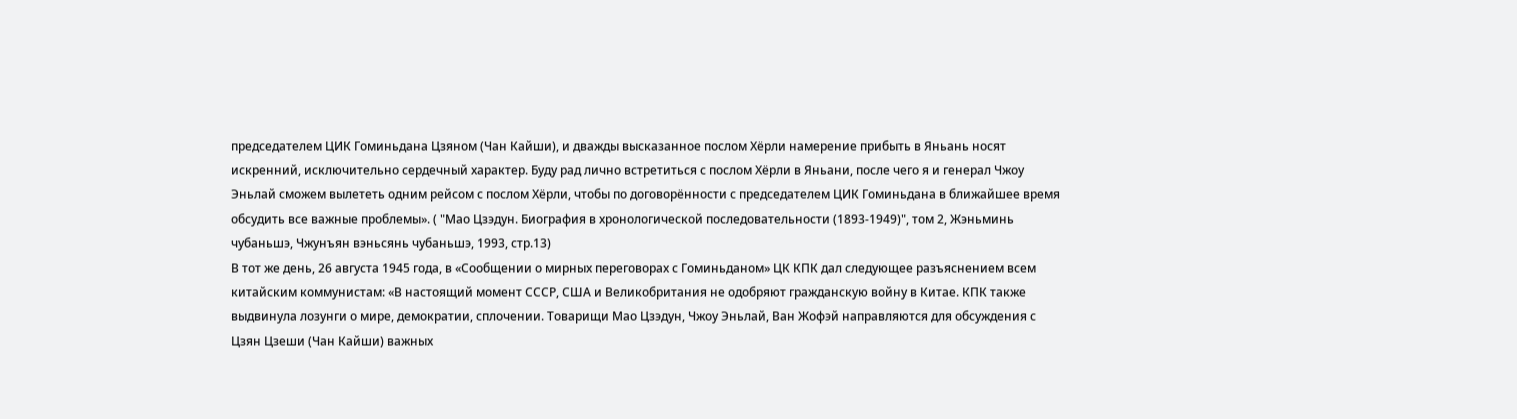председателем ЦИК Гоминьдана Цзяном (Чан Кайши), и дважды высказанное послом Хёрли намерение прибыть в Яньань носят искренний, исключительно сердечный характер. Буду рад лично встретиться с послом Хёрли в Яньани, после чего я и генерал Чжоу Эньлай сможем вылететь одним рейсом с послом Хёрли, чтобы по договорённости с председателем ЦИК Гоминьдана в ближайшее время обсудить все важные проблемы». ( "Мао Цзэдун. Биография в хронологической последовательности (1893-1949)", том 2, Жэньминь чубаньшэ, Чжунъян вэньсянь чубаньшэ, 1993, стр.13)
В тот же день, 26 августа 1945 года, в «Сообщении о мирных переговорах с Гоминьданом» ЦК КПК дал следующее разъяснением всем китайским коммунистам: «В настоящий момент СССР, США и Великобритания не одобряют гражданскую войну в Китае. КПК также выдвинула лозунги о мире, демократии, сплочении. Товарищи Мао Цзэдун, Чжоу Эньлай, Ван Жофэй направляются для обсуждения с Цзян Цзеши (Чан Кайши) важных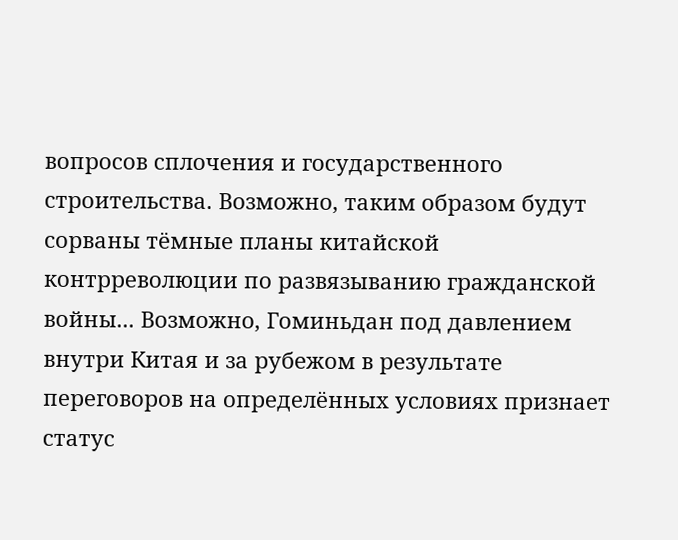вопросов сплочения и государственного строительства. Возможно, таким образом будут сорваны тёмные планы китайской контрреволюции по развязыванию гражданской войны... Возможно, Гоминьдан под давлением внутри Китая и за рубежом в результате переговоров на определённых условиях признает статус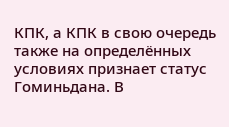КПК, а КПК в свою очередь также на определённых условиях признает статус Гоминьдана. В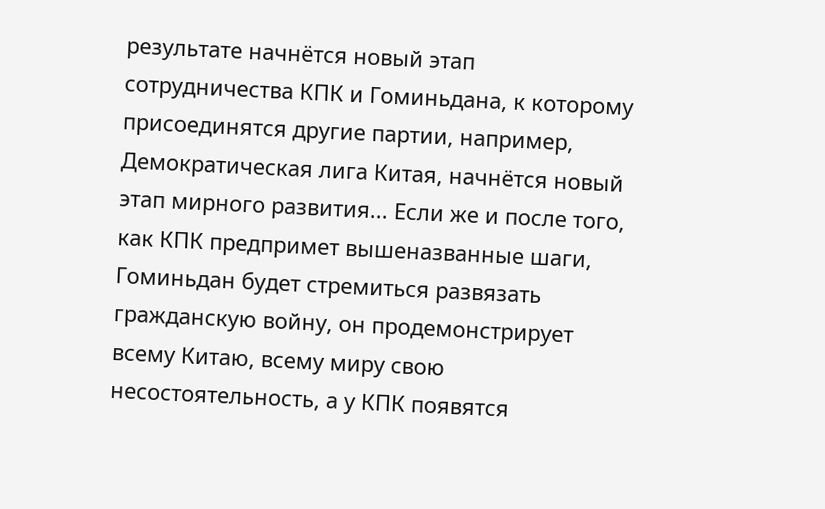результате начнётся новый этап сотрудничества КПК и Гоминьдана, к которому присоединятся другие партии, например, Демократическая лига Китая, начнётся новый этап мирного развития... Если же и после того, как КПК предпримет вышеназванные шаги, Гоминьдан будет стремиться развязать гражданскую войну, он продемонстрирует всему Китаю, всему миру свою несостоятельность, а у КПК появятся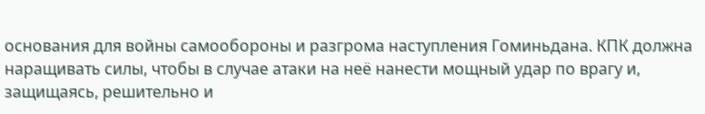основания для войны самообороны и разгрома наступления Гоминьдана. КПК должна наращивать силы, чтобы в случае атаки на неё нанести мощный удар по врагу и, защищаясь, решительно и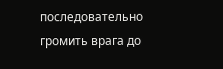последовательно громить врага до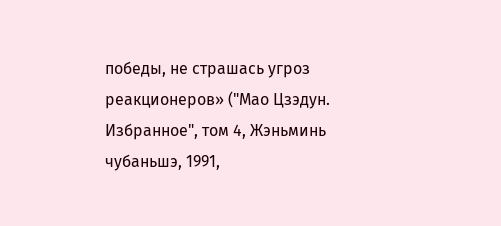победы, не страшась угроз реакционеров» ("Мао Цзэдун. Избранное", том 4, Жэньминь чубаньшэ, 1991,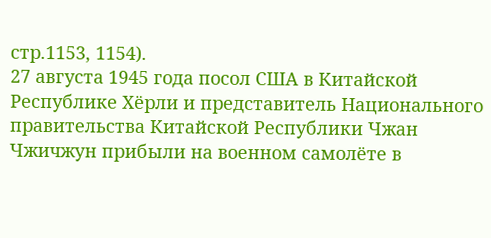стр.1153, 1154).
27 августа 1945 года посол США в Китайской Республике Хёрли и представитель Национального правительства Китайской Республики Чжан Чжичжун прибыли на военном самолёте в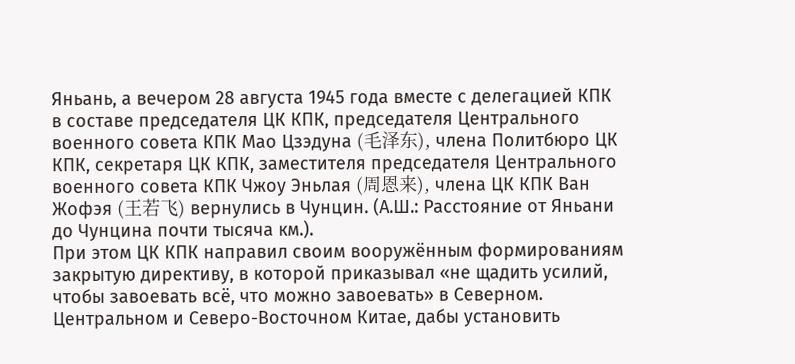Яньань, а вечером 28 августа 1945 года вместе с делегацией КПК в составе председателя ЦК КПК, председателя Центрального военного совета КПК Мао Цзэдуна (毛泽东), члена Политбюро ЦК КПК, секретаря ЦК КПК, заместителя председателя Центрального военного совета КПК Чжоу Эньлая (周恩来), члена ЦК КПК Ван Жофэя (王若飞) вернулись в Чунцин. (А.Ш.: Расстояние от Яньани до Чунцина почти тысяча км.).
При этом ЦК КПК направил своим вооружённым формированиям закрытую директиву, в которой приказывал «не щадить усилий, чтобы завоевать всё, что можно завоевать» в Северном. Центральном и Северо-Восточном Китае, дабы установить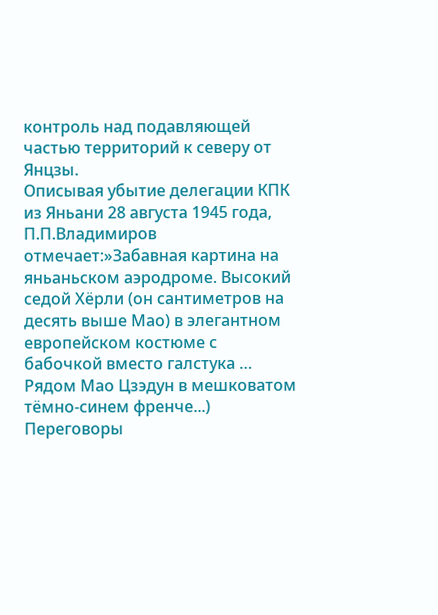контроль над подавляющей частью территорий к северу от Янцзы.
Описывая убытие делегации КПК из Яньани 28 августа 1945 года, П.П.Владимиров отмечает:»Забавная картина на яньаньском аэродроме. Высокий седой Хёрли (он сантиметров на десять выше Мао) в элегантном европейском костюме с бабочкой вместо галстука … Рядом Мао Цзэдун в мешковатом тёмно-синем френче...)
Переговоры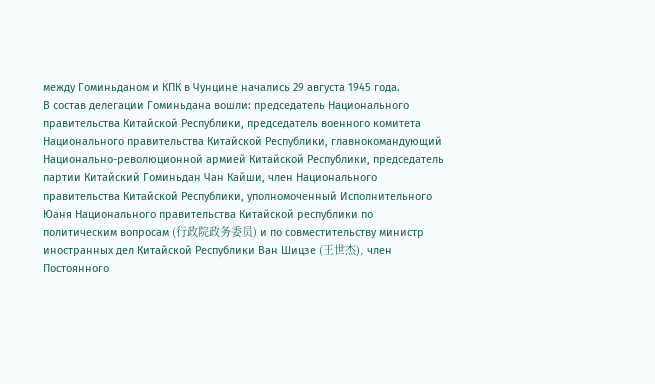между Гоминьданом и КПК в Чунцине начались 29 августа 1945 года.
В состав делегации Гоминьдана вошли: председатель Национального правительства Китайской Республики, председатель военного комитета Национального правительства Китайской Республики, главнокомандующий Национально-революционной армией Китайской Республики, председатель партии Китайский Гоминьдан Чан Кайши, член Национального правительства Китайской Республики, уполномоченный Исполнительного Юаня Национального правительства Китайской республики по политическим вопросам (行政院政务委员) и по совместительству министр иностранных дел Китайской Республики Ван Шицзе (王世杰), член Постоянного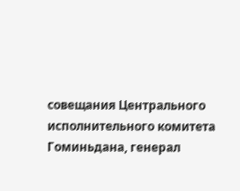совещания Центрального исполнительного комитета Гоминьдана, генерал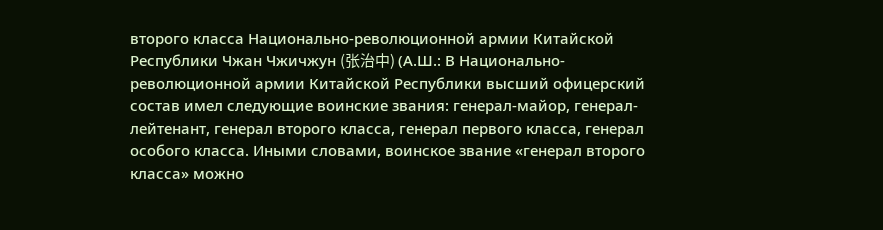второго класса Национально-революционной армии Китайской Республики Чжан Чжичжун (张治中) (А.Ш.: В Национально-революционной армии Китайской Республики высший офицерский состав имел следующие воинские звания: генерал-майор, генерал-лейтенант, генерал второго класса, генерал первого класса, генерал особого класса. Иными словами, воинское звание «генерал второго класса» можно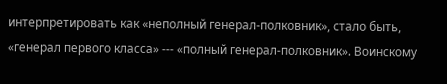интерпретировать как «неполный генерал-полковник», стало быть, «генерал первого класса» --- «полный генерал-полковник». Воинскому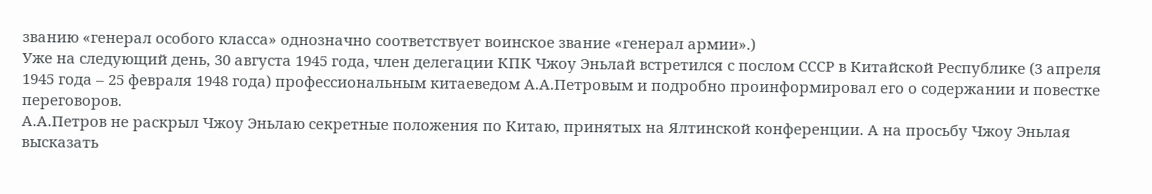званию «генерал особого класса» однозначно соответствует воинское звание «генерал армии».)
Уже на следующий день, 30 августа 1945 года, член делегации КПК Чжоу Эньлай встретился с послом СССР в Китайской Республике (3 апреля 1945 года – 25 февраля 1948 года) профессиональным китаеведом А.А.Петровым и подробно проинформировал его о содержании и повестке переговоров.
А.А.Петров не раскрыл Чжоу Эньлаю секретные положения по Китаю, принятых на Ялтинской конференции. А на просьбу Чжоу Эньлая высказать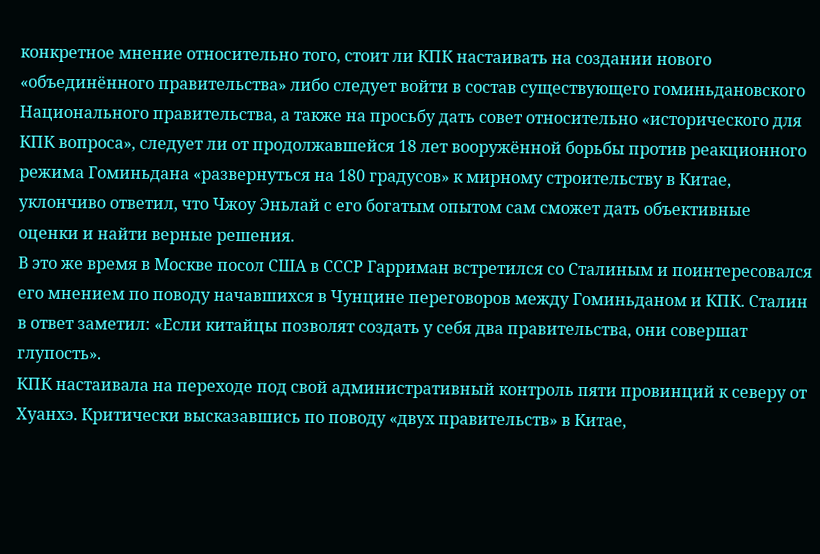конкретное мнение относительно того, стоит ли КПК настаивать на создании нового «объединённого правительства» либо следует войти в состав существующего гоминьдановского Национального правительства, а также на просьбу дать совет относительно «исторического для КПК вопроса», следует ли от продолжавшейся 18 лет вооружённой борьбы против реакционного режима Гоминьдана «развернуться на 180 градусов» к мирному строительству в Китае, уклончиво ответил, что Чжоу Эньлай с его богатым опытом сам сможет дать объективные оценки и найти верные решения.
В это же время в Москве посол США в СССР Гарриман встретился со Сталиным и поинтересовался его мнением по поводу начавшихся в Чунцине переговоров между Гоминьданом и КПК. Сталин в ответ заметил: «Если китайцы позволят создать у себя два правительства, они совершат глупость».
КПК настаивала на переходе под свой административный контроль пяти провинций к северу от Хуанхэ. Критически высказавшись по поводу «двух правительств» в Китае,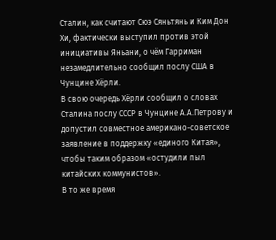Сталин, как считают Сюэ Сяньтянь и Ким Дон Хи, фактически выступил против этой инициативы Яньани, о чём Гарриман незамедлительно сообщил послу США в Чунцине Хёрли.
В свою очередь Хёрли сообщил о словах Сталина послу СССР в Чунцине А.А.Петрову и допустил совместное американо-советское заявление в поддержку «единого Китая», чтобы таким образом «остудили пыл китайских коммунистов».
В то же время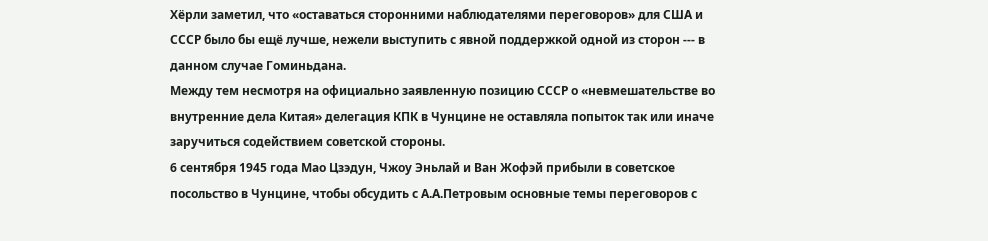Хёрли заметил, что «оставаться сторонними наблюдателями переговоров» для США и СССР было бы ещё лучше, нежели выступить с явной поддержкой одной из сторон --- в данном случае Гоминьдана.
Между тем несмотря на официально заявленную позицию СССР о «невмешательстве во внутренние дела Китая» делегация КПК в Чунцине не оставляла попыток так или иначе заручиться содействием советской стороны.
6 сентября 1945 года Мао Цзэдун, Чжоу Эньлай и Ван Жофэй прибыли в советское посольство в Чунцине, чтобы обсудить с А.А.Петровым основные темы переговоров с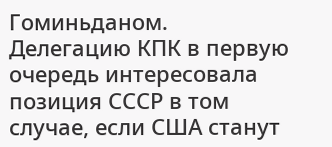Гоминьданом.
Делегацию КПК в первую очередь интересовала позиция СССР в том случае, если США станут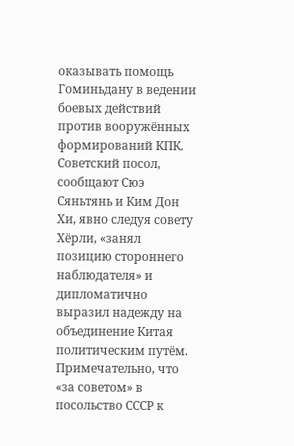оказывать помощь Гоминьдану в ведении боевых действий против вооружённых формирований КПК.
Советский посол, сообщают Сюэ Сяньтянь и Ким Дон Хи, явно следуя совету Хёрли, «занял позицию стороннего наблюдателя» и дипломатично выразил надежду на объединение Китая политическим путём.
Примечательно, что «за советом» в посольство СССР к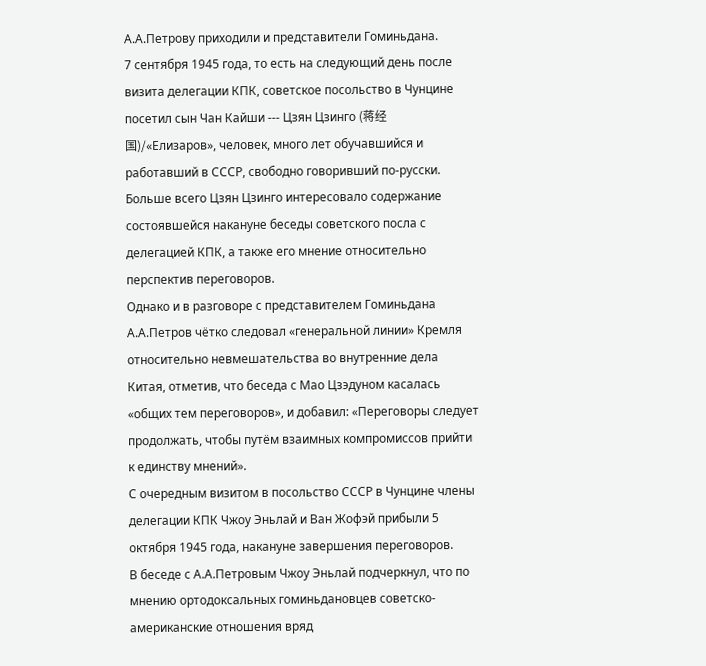А.А.Петрову приходили и представители Гоминьдана.
7 сентября 1945 года, то есть на следующий день после визита делегации КПК, советское посольство в Чунцине посетил сын Чан Кайши --- Цзян Цзинго (蒋经国)/«Елизаров», человек, много лет обучавшийся и работавший в СССР, свободно говоривший по-русски.
Больше всего Цзян Цзинго интересовало содержание состоявшейся накануне беседы советского посла с делегацией КПК, а также его мнение относительно перспектив переговоров.
Однако и в разговоре с представителем Гоминьдана А.А.Петров чётко следовал «генеральной линии» Кремля относительно невмешательства во внутренние дела Китая, отметив, что беседа с Мао Цзэдуном касалась «общих тем переговоров», и добавил: «Переговоры следует продолжать, чтобы путём взаимных компромиссов прийти к единству мнений».
С очередным визитом в посольство СССР в Чунцине члены делегации КПК Чжоу Эньлай и Ван Жофэй прибыли 5 октября 1945 года, накануне завершения переговоров.
В беседе с А.А.Петровым Чжоу Эньлай подчеркнул, что по мнению ортодоксальных гоминьдановцев советско-американские отношения вряд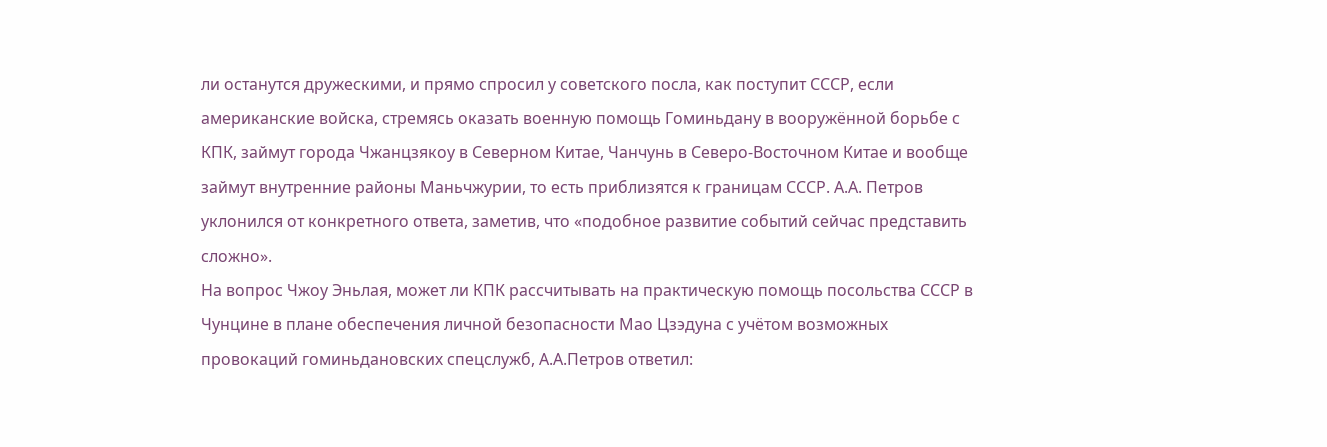ли останутся дружескими, и прямо спросил у советского посла, как поступит СССР, если американские войска, стремясь оказать военную помощь Гоминьдану в вооружённой борьбе с КПК, займут города Чжанцзякоу в Северном Китае, Чанчунь в Северо-Восточном Китае и вообще займут внутренние районы Маньчжурии, то есть приблизятся к границам СССР. А.А. Петров уклонился от конкретного ответа, заметив, что «подобное развитие событий сейчас представить сложно».
На вопрос Чжоу Эньлая, может ли КПК рассчитывать на практическую помощь посольства СССР в Чунцине в плане обеспечения личной безопасности Мао Цзэдуна с учётом возможных провокаций гоминьдановских спецслужб, А.А.Петров ответил: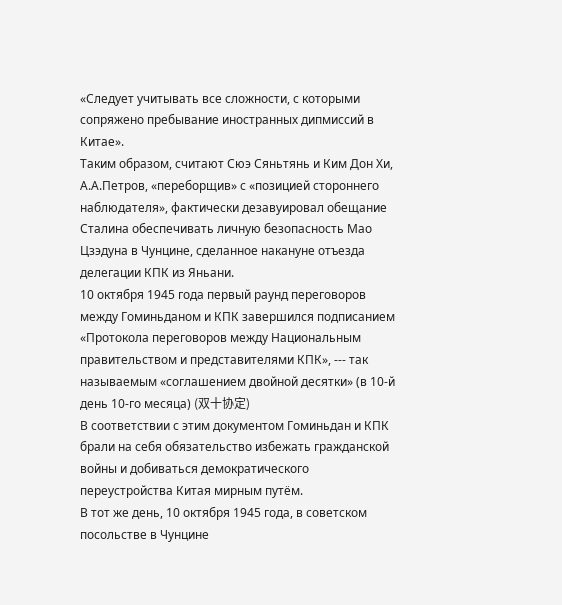«Следует учитывать все сложности, с которыми сопряжено пребывание иностранных дипмиссий в Китае».
Таким образом, считают Сюэ Сяньтянь и Ким Дон Хи, А.А.Петров, «переборщив» с «позицией стороннего наблюдателя», фактически дезавуировал обещание Сталина обеспечивать личную безопасность Мао Цзэдуна в Чунцине, сделанное накануне отъезда делегации КПК из Яньани.
10 октября 1945 года первый раунд переговоров между Гоминьданом и КПК завершился подписанием «Протокола переговоров между Национальным правительством и представителями КПК», --- так называемым «соглашением двойной десятки» (в 10-й день 10-го месяца) (双十协定)
В соответствии с этим документом Гоминьдан и КПК брали на себя обязательство избежать гражданской войны и добиваться демократического переустройства Китая мирным путём.
В тот же день, 10 октября 1945 года, в советском посольстве в Чунцине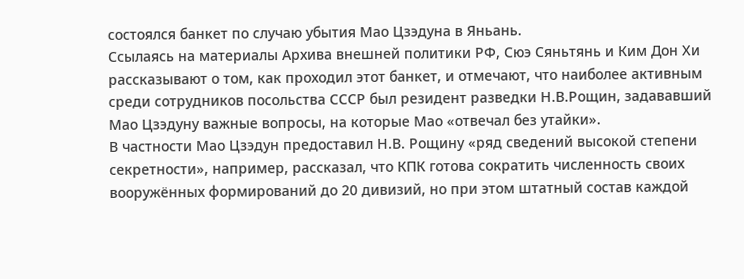состоялся банкет по случаю убытия Мао Цзэдуна в Яньань.
Ссылаясь на материалы Архива внешней политики РФ, Сюэ Сяньтянь и Ким Дон Хи рассказывают о том, как проходил этот банкет, и отмечают, что наиболее активным среди сотрудников посольства СССР был резидент разведки Н.В.Рощин, задававший Мао Цзэдуну важные вопросы, на которые Мао «отвечал без утайки».
В частности Мао Цзэдун предоставил Н.В. Рощину «ряд сведений высокой степени секретности», например, рассказал, что КПК готова сократить численность своих вооружённых формирований до 20 дивизий, но при этом штатный состав каждой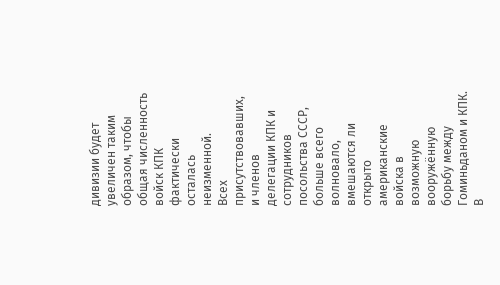дивизии будет увеличен таким образом, чтобы общая численность войск КПК фактически осталась неизменной.
Всех присутствовавших, и членов делегации КПК и сотрудников посольства СССР, больше всего волновало, вмешаются ли открыто американские войска в возможную вооружённую борьбу между Гоминьданом и КПК.
В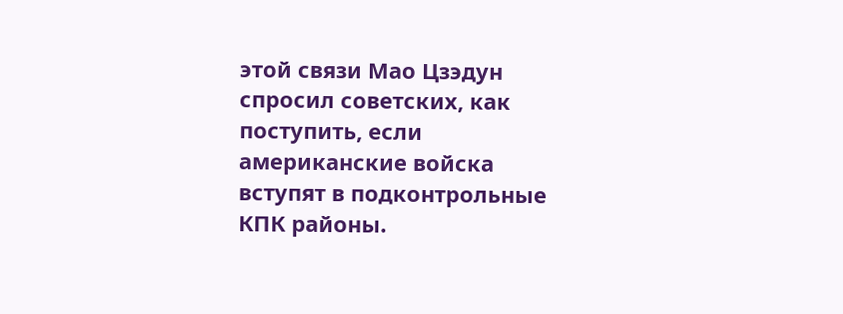этой связи Мао Цзэдун спросил советских, как поступить, если американские войска вступят в подконтрольные КПК районы.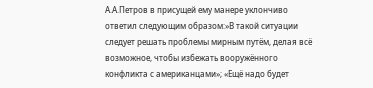А.А.Петров в присущей ему манере уклончиво ответил следующим образом:»В такой ситуации следует решать проблемы мирным путём, делая всё возможное, чтобы избежать вооружённого конфликта с американцами»; «Ещё надо будет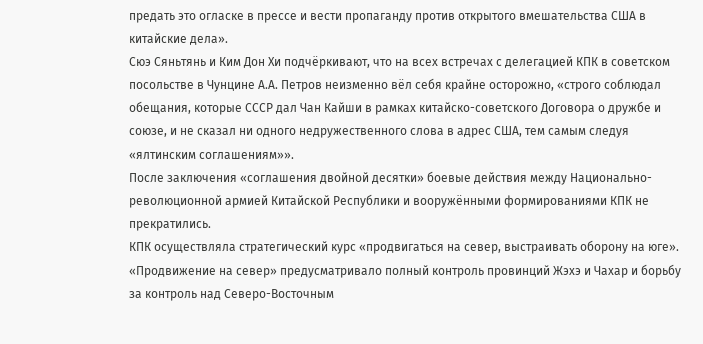предать это огласке в прессе и вести пропаганду против открытого вмешательства США в китайские дела».
Сюэ Сяньтянь и Ким Дон Хи подчёркивают, что на всех встречах с делегацией КПК в советском посольстве в Чунцине А.А. Петров неизменно вёл себя крайне осторожно, «строго соблюдал обещания, которые СССР дал Чан Кайши в рамках китайско-советского Договора о дружбе и союзе, и не сказал ни одного недружественного слова в адрес США, тем самым следуя «ялтинским соглашениям»».
После заключения «соглашения двойной десятки» боевые действия между Национально-революционной армией Китайской Республики и вооружёнными формированиями КПК не прекратились.
КПК осуществляла стратегический курс «продвигаться на север, выстраивать оборону на юге». «Продвижение на север» предусматривало полный контроль провинций Жэхэ и Чахар и борьбу за контроль над Северо-Восточным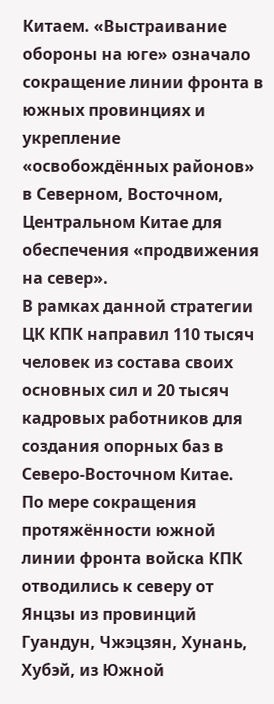Китаем. «Выстраивание обороны на юге» означало сокращение линии фронта в южных провинциях и укрепление «освобождённых районов» в Северном, Восточном, Центральном Китае для обеспечения «продвижения на север».
В рамках данной стратегии ЦК КПК направил 110 тысяч человек из состава своих основных сил и 20 тысяч кадровых работников для создания опорных баз в Северо-Восточном Китае.
По мере сокращения протяжённости южной линии фронта войска КПК отводились к северу от Янцзы из провинций Гуандун, Чжэцзян, Хунань, Хубэй, из Южной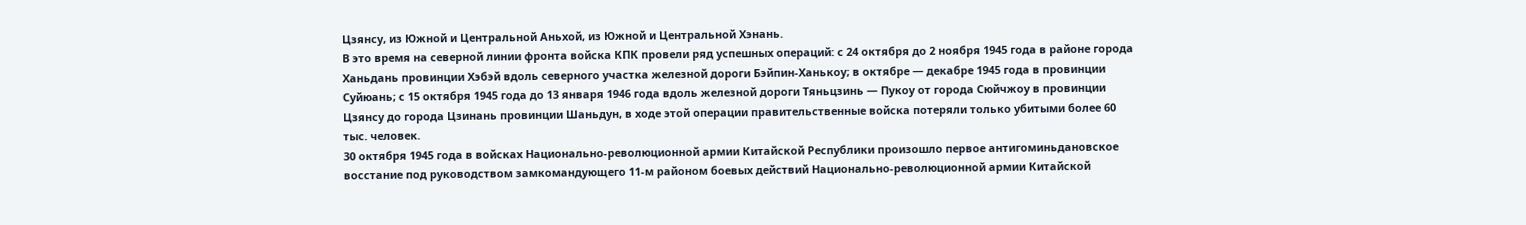Цзянсу, из Южной и Центральной Аньхой, из Южной и Центральной Хэнань.
В это время на северной линии фронта войска КПК провели ряд успешных операций: с 24 октября до 2 ноября 1945 года в районе города Ханьдань провинции Хэбэй вдоль северного участка железной дороги Бэйпин-Ханькоу; в октябре — декабре 1945 года в провинции Суйюань; с 15 октября 1945 года до 13 января 1946 года вдоль железной дороги Тяньцзинь — Пукоу от города Сюйчжоу в провинции Цзянсу до города Цзинань провинции Шаньдун, в ходе этой операции правительственные войска потеряли только убитыми более 60 тыс. человек.
30 октября 1945 года в войсках Национально-революционной армии Китайской Республики произошло первое антигоминьдановское восстание под руководством замкомандующего 11-м районом боевых действий Национально-революционной армии Китайской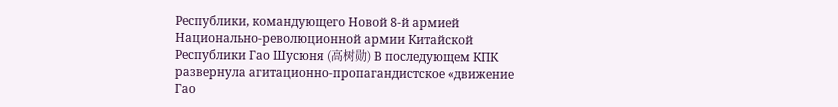Республики, командующего Новой 8-й армией Национально-революционной армии Китайской Республики Гао Шусюня (高树勋) В последующем КПК развернула агитационно-пропагандистское «движение Гао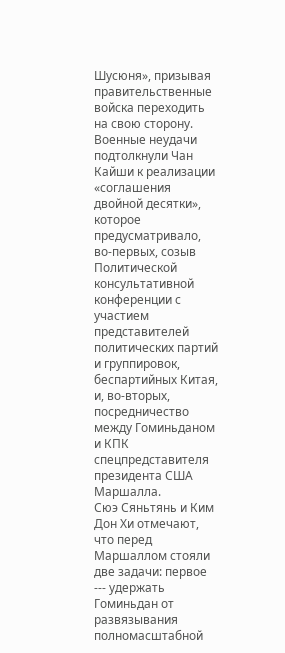Шусюня», призывая правительственные войска переходить на свою сторону.
Военные неудачи подтолкнули Чан Кайши к реализации «соглашения двойной десятки», которое предусматривало, во-первых, созыв Политической консультативной конференции с участием представителей политических партий и группировок, беспартийных Китая, и, во-вторых, посредничество между Гоминьданом и КПК спецпредставителя президента США Маршалла.
Сюэ Сяньтянь и Ким Дон Хи отмечают, что перед Маршаллом стояли две задачи: первое --- удержать Гоминьдан от развязывания полномасштабной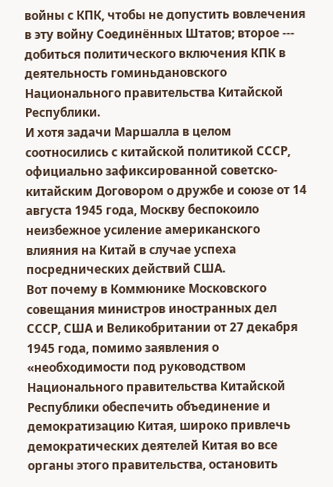войны с КПК, чтобы не допустить вовлечения в эту войну Соединённых Штатов; второе --- добиться политического включения КПК в деятельность гоминьдановского Национального правительства Китайской Республики.
И хотя задачи Маршалла в целом соотносились с китайской политикой СССР, официально зафиксированной советско-китайским Договором о дружбе и союзе от 14 августа 1945 года, Москву беспокоило неизбежное усиление американского влияния на Китай в случае успеха посреднических действий США.
Вот почему в Коммюнике Московского совещания министров иностранных дел СССР, США и Великобритании от 27 декабря 1945 года, помимо заявления о «необходимости под руководством Национального правительства Китайской Республики обеспечить объединение и демократизацию Китая, широко привлечь демократических деятелей Китая во все органы этого правительства, остановить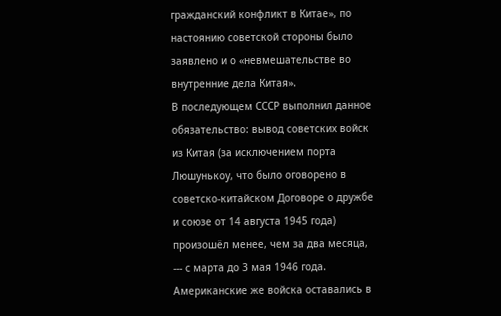гражданский конфликт в Китае», по настоянию советской стороны было заявлено и о «невмешательстве во внутренние дела Китая».
В последующем СССР выполнил данное обязательство: вывод советских войск из Китая (за исключением порта Люшунькоу, что было оговорено в советско-китайском Договоре о дружбе и союзе от 14 августа 1945 года) произошёл менее, чем за два месяца, --- с марта до 3 мая 1946 года. Американские же войска оставались в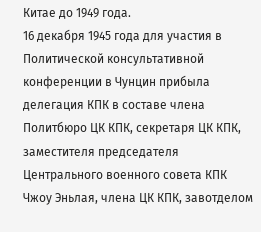Китае до 1949 года.
16 декабря 1945 года для участия в Политической консультативной конференции в Чунцин прибыла делегация КПК в составе члена Политбюро ЦК КПК, секретаря ЦК КПК, заместителя председателя Центрального военного совета КПК Чжоу Эньлая, члена ЦК КПК, завотделом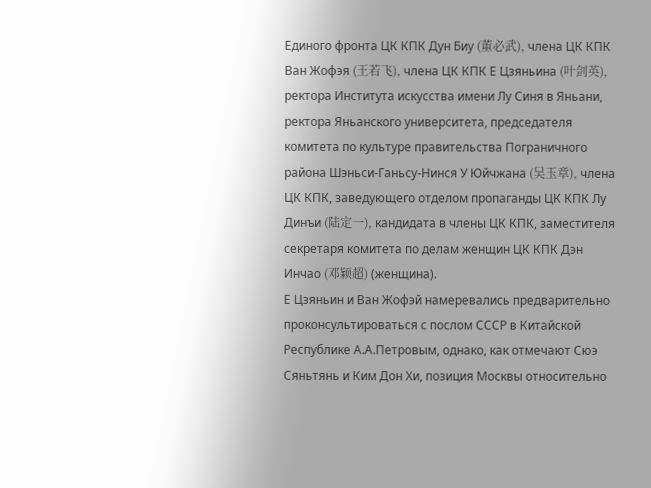Единого фронта ЦК КПК Дун Биу (董必武), члена ЦК КПК Ван Жофэя (王若飞), члена ЦК КПК Е Цзяньина (叶剑英), ректора Института искусства имени Лу Синя в Яньани, ректора Яньанского университета, председателя комитета по культуре правительства Пограничного района Шэньси-Ганьсу-Нинся У Юйчжана (吴玉章), члена ЦК КПК, заведующего отделом пропаганды ЦК КПК Лу Динъи (陆定一), кандидата в члены ЦК КПК, заместителя секретаря комитета по делам женщин ЦК КПК Дэн Инчао (邓颖超) (женщина).
Е Цзяньин и Ван Жофэй намеревались предварительно проконсультироваться с послом СССР в Китайской Республике А.А.Петровым, однако, как отмечают Сюэ Сяньтянь и Ким Дон Хи, позиция Москвы относительно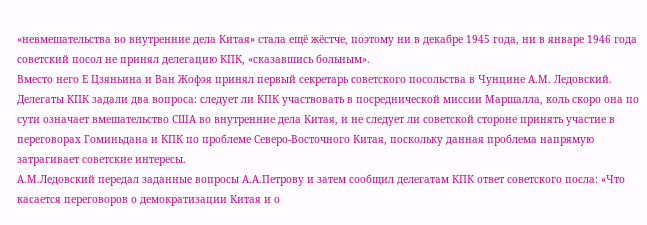«невмешательства во внутренние дела Китая» стала ещё жёстче, поэтому ни в декабре 1945 года, ни в январе 1946 года советский посол не принял делегацию КПК, «сказавшись больным».
Вместо него Е Цзяньина и Ван Жофэя принял первый секретарь советского посольства в Чунцине А.М. Ледовский.
Делегаты КПК задали два вопроса: следует ли КПК участвовать в посреднической миссии Маршалла, коль скоро она по сути означает вмешательство США во внутренние дела Китая, и не следует ли советской стороне принять участие в переговорах Гоминьдана и КПК по проблеме Северо-Восточного Китая, поскольку данная проблема напрямую затрагивает советские интересы.
А.М.Ледовский передал заданные вопросы А.А.Петрову и затем сообщил делегатам КПК ответ советского посла: «Что касается переговоров о демократизации Китая и о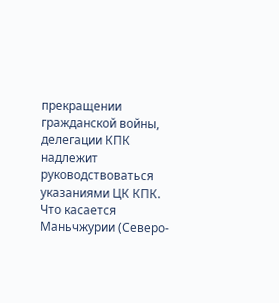прекращении гражданской войны, делегации КПК надлежит руководствоваться указаниями ЦК КПК. Что касается Маньчжурии (Северо-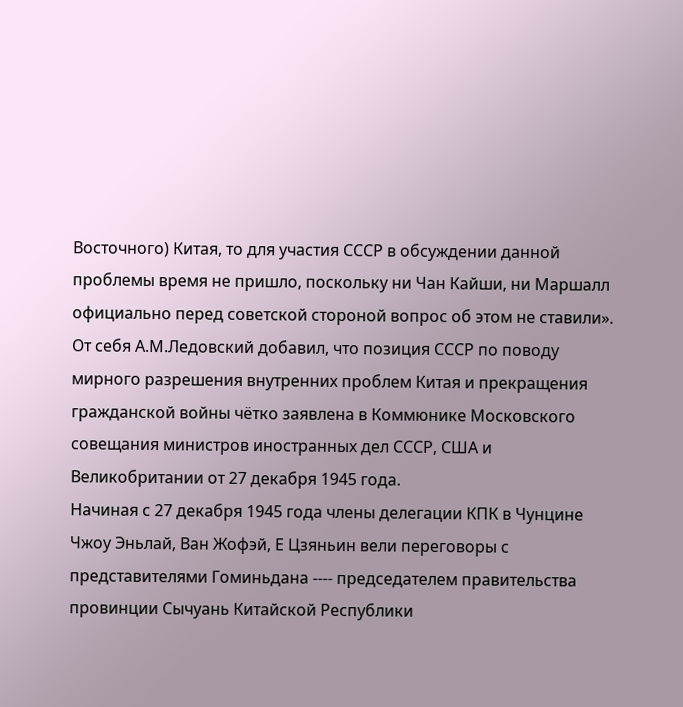Восточного) Китая, то для участия СССР в обсуждении данной проблемы время не пришло, поскольку ни Чан Кайши, ни Маршалл официально перед советской стороной вопрос об этом не ставили».
От себя А.М.Ледовский добавил, что позиция СССР по поводу мирного разрешения внутренних проблем Китая и прекращения гражданской войны чётко заявлена в Коммюнике Московского совещания министров иностранных дел СССР, США и Великобритании от 27 декабря 1945 года.
Начиная с 27 декабря 1945 года члены делегации КПК в Чунцине Чжоу Эньлай, Ван Жофэй, Е Цзяньин вели переговоры с представителями Гоминьдана ---- председателем правительства провинции Сычуань Китайской Республики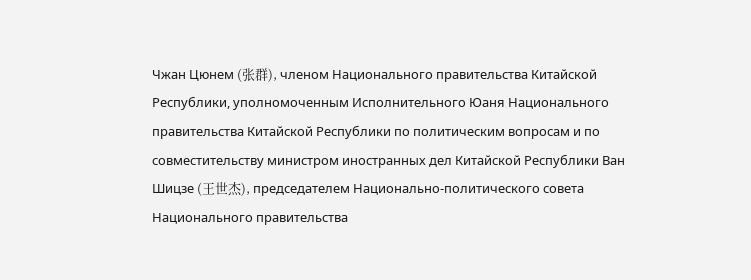Чжан Цюнем (张群), членом Национального правительства Китайской Республики, уполномоченным Исполнительного Юаня Национального правительства Китайской Республики по политическим вопросам и по совместительству министром иностранных дел Китайской Республики Ван Шицзе (王世杰), председателем Национально-политического совета Национального правительства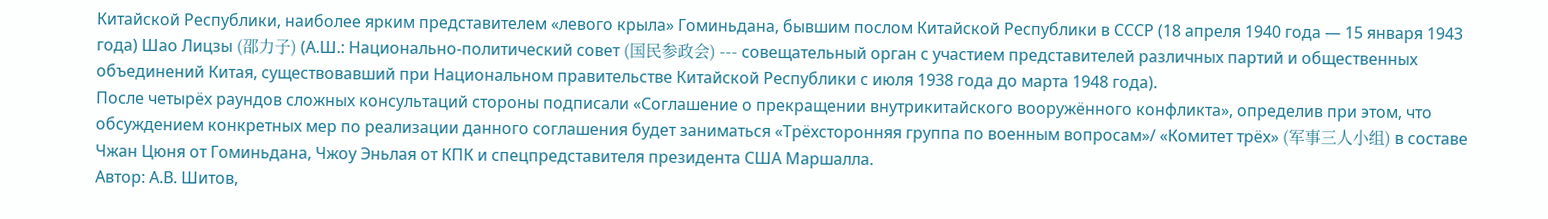Китайской Республики, наиболее ярким представителем «левого крыла» Гоминьдана, бывшим послом Китайской Республики в СССР (18 апреля 1940 года — 15 января 1943 года) Шао Лицзы (邵力子) (А.Ш.: Национально-политический совет (国民参政会) --- совещательный орган с участием представителей различных партий и общественных объединений Китая, существовавший при Национальном правительстве Китайской Республики с июля 1938 года до марта 1948 года).
После четырёх раундов сложных консультаций стороны подписали «Соглашение о прекращении внутрикитайского вооружённого конфликта», определив при этом, что обсуждением конкретных мер по реализации данного соглашения будет заниматься «Трёхсторонняя группа по военным вопросам»/ «Комитет трёх» (军事三人小组) в составе Чжан Цюня от Гоминьдана, Чжоу Эньлая от КПК и спецпредставителя президента США Маршалла.
Автор: А.В. Шитов,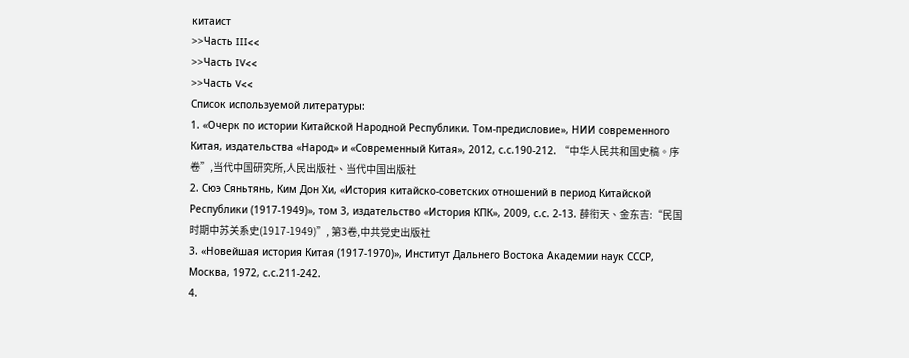китаист
>>Часть III<<
>>Часть IV<<
>>Часть V<<
Список используемой литературы:
1. «Очерк по истории Китайской Народной Республики. Том-предисловие», НИИ современного Китая, издательства «Народ» и «Современный Китая», 2012, с.с.190-212. “中华人民共和国史稿。序卷”,当代中国研究所,人民出版社、当代中国出版社
2. Сюэ Сяньтянь, Ким Дон Хи, «История китайско-советских отношений в период Китайской Республики (1917-1949)», том 3, издательство «История КПК», 2009, с.с. 2-13. 薛衔天、金东吉:“民国时期中苏关系史(1917-1949)”, 第3卷,中共党史出版社
3. «Новейшая история Китая (1917-1970)», Институт Дальнего Востока Академии наук СССР, Москва, 1972, с.с.211-242.
4.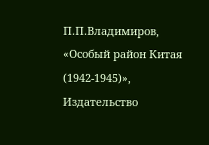П.П.Владимиров, «Особый район Китая (1942-1945)», Издательство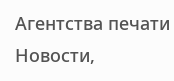Агентства печати Новости,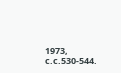1973, с.с.530-544.